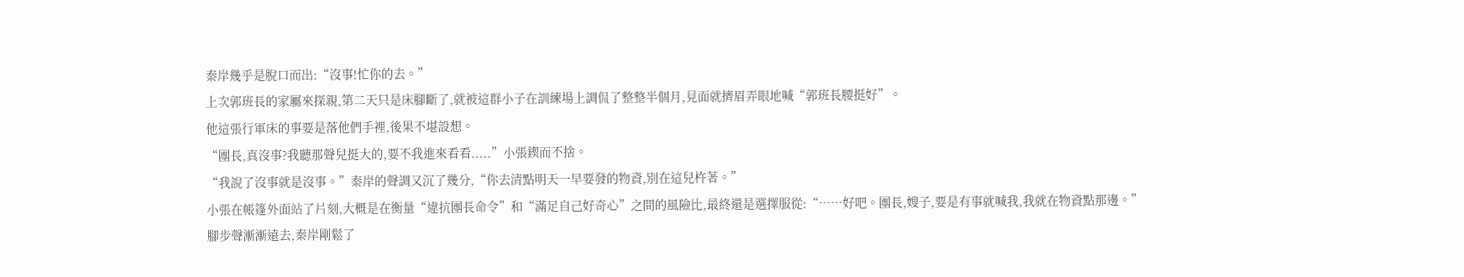秦岸幾乎是脫口而出:“沒事!忙你的去。”
上次郭班長的家屬來探親,第二天只是床腳斷了,就被這群小子在訓練場上調侃了整整半個月,見面就擠眉弄眼地喊“郭班長腰挺好”。
他這張行軍床的事要是落他們手裡,後果不堪設想。
“團長,真沒事?我聽那聲兒挺大的,要不我進來看看.....”小張鍥而不捨。
“我說了沒事就是沒事。”秦岸的聲調又沉了幾分,“你去清點明天一早要發的物資,別在這兒杵著。”
小張在帳篷外面站了片刻,大概是在衡量“違抗團長命令”和“滿足自己好奇心”之間的風險比,最終還是選擇服從:“……好吧。團長,嫂子,要是有事就喊我,我就在物資點那邊。”
腳步聲漸漸遠去,秦岸剛鬆了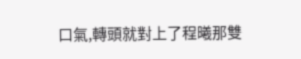口氣,轉頭就對上了程曦那雙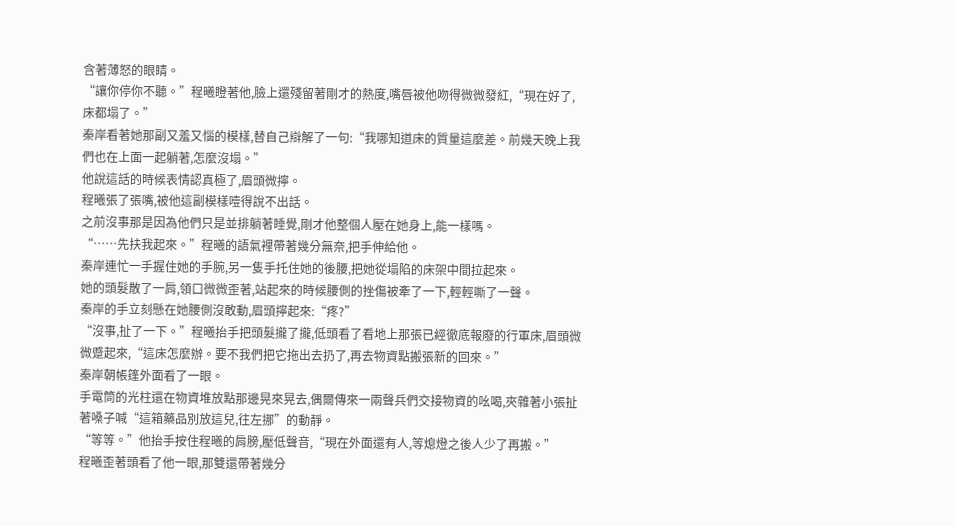含著薄怒的眼睛。
“讓你停你不聽。”程曦瞪著他,臉上還殘留著剛才的熱度,嘴唇被他吻得微微發紅,“現在好了,床都塌了。”
秦岸看著她那副又羞又惱的模樣,替自己辯解了一句:“我哪知道床的質量這麼差。前幾天晚上我們也在上面一起躺著,怎麼沒塌。”
他說這話的時候表情認真極了,眉頭微擰。
程曦張了張嘴,被他這副模樣噎得說不出話。
之前沒事那是因為他們只是並排躺著睡覺,剛才他整個人壓在她身上,能一樣嗎。
“……先扶我起來。”程曦的語氣裡帶著幾分無奈,把手伸給他。
秦岸連忙一手握住她的手腕,另一隻手托住她的後腰,把她從塌陷的床架中間拉起來。
她的頭髮散了一肩,領口微微歪著,站起來的時候腰側的挫傷被牽了一下,輕輕嘶了一聲。
秦岸的手立刻懸在她腰側沒敢動,眉頭擰起來:“疼?”
“沒事,扯了一下。”程曦抬手把頭髮攏了攏,低頭看了看地上那張已經徹底報廢的行軍床,眉頭微微蹙起來,“這床怎麼辦。要不我們把它拖出去扔了,再去物資點搬張新的回來。”
秦岸朝帳篷外面看了一眼。
手電筒的光柱還在物資堆放點那邊晃來晃去,偶爾傳來一兩聲兵們交接物資的吆喝,夾雜著小張扯著嗓子喊“這箱藥品別放這兒,往左挪”的動靜。
“等等。”他抬手按住程曦的肩膀,壓低聲音,“現在外面還有人,等熄燈之後人少了再搬。”
程曦歪著頭看了他一眼,那雙還帶著幾分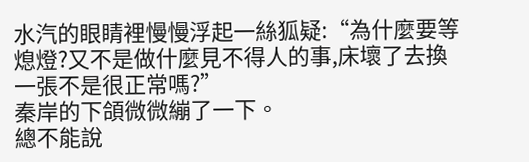水汽的眼睛裡慢慢浮起一絲狐疑:“為什麼要等熄燈?又不是做什麼見不得人的事,床壞了去換一張不是很正常嗎?”
秦岸的下頜微微繃了一下。
總不能說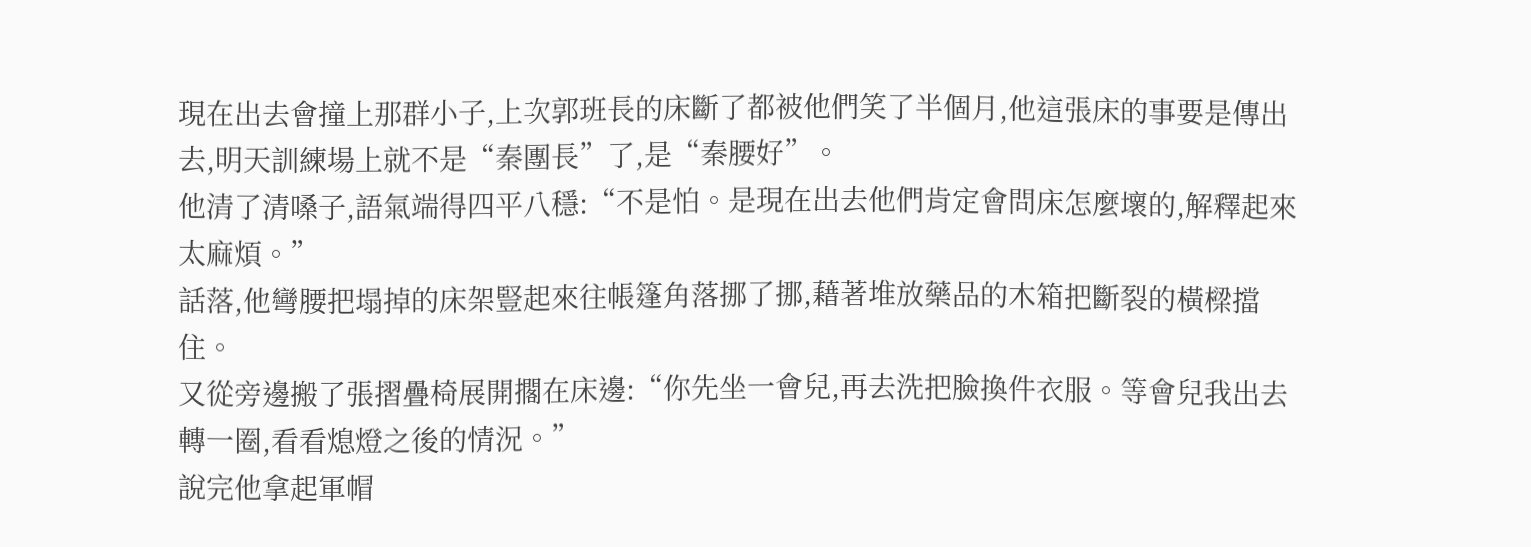現在出去會撞上那群小子,上次郭班長的床斷了都被他們笑了半個月,他這張床的事要是傳出去,明天訓練場上就不是“秦團長”了,是“秦腰好”。
他清了清嗓子,語氣端得四平八穩:“不是怕。是現在出去他們肯定會問床怎麼壞的,解釋起來太麻煩。”
話落,他彎腰把塌掉的床架豎起來往帳篷角落挪了挪,藉著堆放藥品的木箱把斷裂的橫樑擋住。
又從旁邊搬了張摺疊椅展開擱在床邊:“你先坐一會兒,再去洗把臉換件衣服。等會兒我出去轉一圈,看看熄燈之後的情況。”
說完他拿起軍帽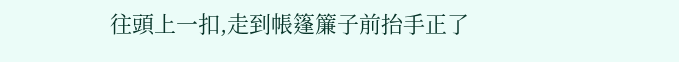往頭上一扣,走到帳篷簾子前抬手正了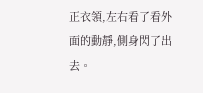正衣領,左右看了看外面的動靜,側身閃了出去。